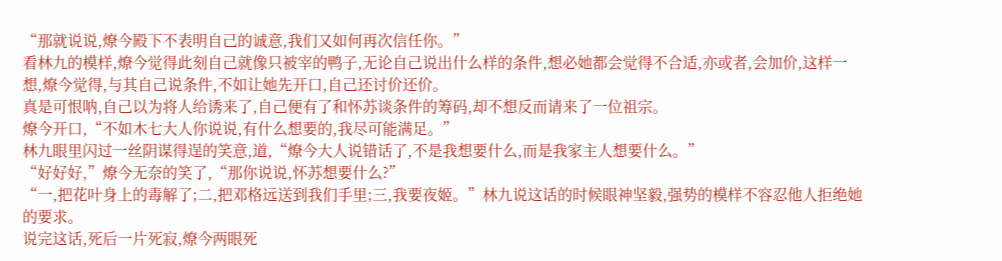“那就说说,燎今殿下不表明自己的诚意,我们又如何再次信任你。”
看林九的模样,燎今觉得此刻自己就像只被宰的鸭子,无论自己说出什么样的条件,想必她都会觉得不合适,亦或者,会加价,这样一想,燎今觉得,与其自己说条件,不如让她先开口,自己还讨价还价。
真是可恨呐,自己以为将人给诱来了,自己便有了和怀苏谈条件的筹码,却不想反而请来了一位祖宗。
燎今开口,“不如木七大人你说说,有什么想要的,我尽可能满足。”
林九眼里闪过一丝阴谋得逞的笑意,道,“燎今大人说错话了,不是我想要什么,而是我家主人想要什么。”
“好好好,”燎今无奈的笑了,“那你说说,怀苏想要什么?”
“一,把花叶身上的毒解了;二,把邓格远送到我们手里;三,我要夜姬。”林九说这话的时候眼神坚毅,强势的模样不容忍他人拒绝她的要求。
说完这话,死后一片死寂,燎今两眼死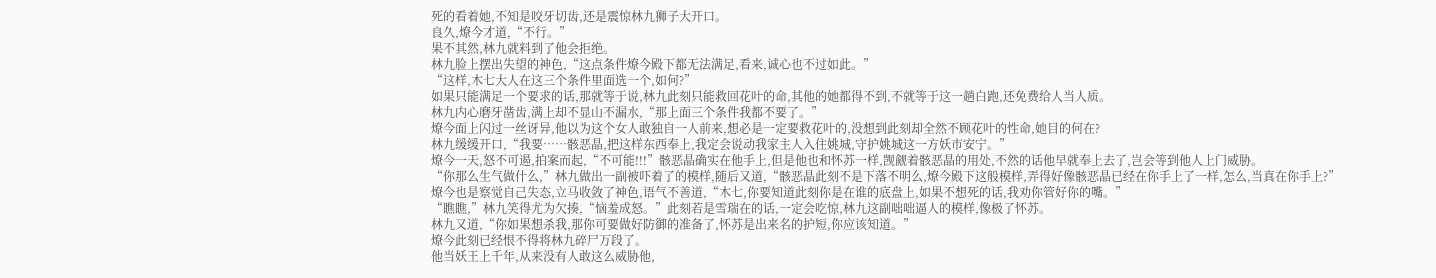死的看着她,不知是咬牙切齿,还是震惊林九狮子大开口。
良久,燎今才道,“不行。”
果不其然,林九就料到了他会拒绝。
林九脸上摆出失望的神色,“这点条件燎今殿下都无法满足,看来,诚心也不过如此。”
“这样,木七大人在这三个条件里面选一个,如何?”
如果只能满足一个要求的话,那就等于说,林九此刻只能救回花叶的命,其他的她都得不到,不就等于这一趟白跑,还免费给人当人质。
林九内心磨牙凿齿,满上却不显山不漏水,“那上面三个条件我都不要了。”
燎今面上闪过一丝讶异,他以为这个女人敢独自一人前来,想必是一定要救花叶的,没想到此刻却全然不顾花叶的性命,她目的何在?
林九缓缓开口,“我要……骸恶晶,把这样东西奉上,我定会说动我家主人入住姚城,守护姚城这一方妖市安宁。”
燎今一天,怒不可遏,拍案而起,“不可能!!!”骸恶晶确实在他手上,但是他也和怀苏一样,觊觎着骸恶晶的用处,不然的话他早就奉上去了,岂会等到他人上门威胁。
“你那么生气做什么,”林九做出一副被吓着了的模样,随后又道,“骸恶晶此刻不是下落不明么,燎今殿下这般模样,弄得好像骸恶晶已经在你手上了一样,怎么,当真在你手上?”
燎今也是察觉自己失态,立马收敛了神色,语气不善道,“木七,你要知道此刻你是在谁的底盘上,如果不想死的话,我劝你管好你的嘴。”
“瞧瞧,”林九笑得尤为欠揍,“恼羞成怒。”此刻若是雪瑞在的话,一定会吃惊,林九这副咄咄逼人的模样,像极了怀苏。
林九又道,“你如果想杀我,那你可要做好防御的准备了,怀苏是出来名的护短,你应该知道。”
燎今此刻已经恨不得将林九碎尸万段了。
他当妖王上千年,从来没有人敢这么威胁他,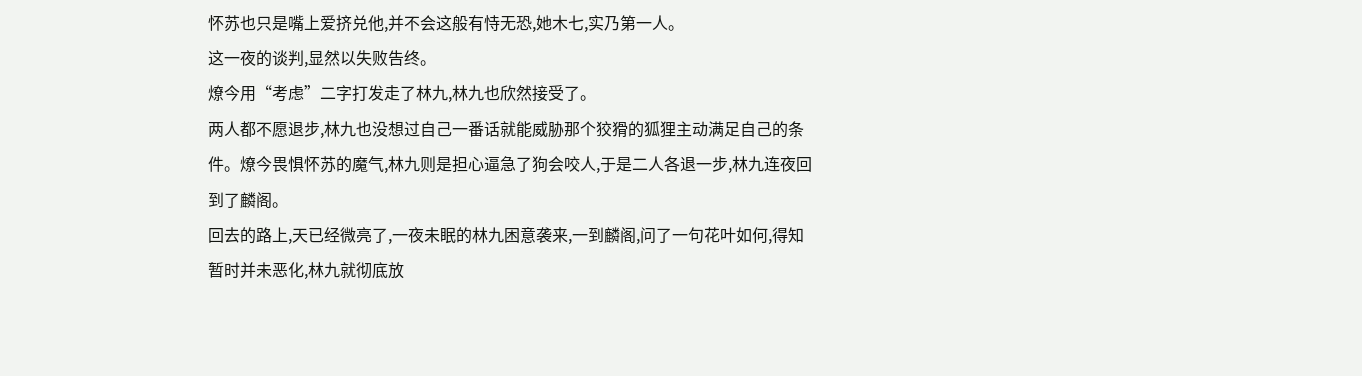怀苏也只是嘴上爱挤兑他,并不会这般有恃无恐,她木七,实乃第一人。
这一夜的谈判,显然以失败告终。
燎今用“考虑”二字打发走了林九,林九也欣然接受了。
两人都不愿退步,林九也没想过自己一番话就能威胁那个狡猾的狐狸主动满足自己的条件。燎今畏惧怀苏的魔气,林九则是担心逼急了狗会咬人,于是二人各退一步,林九连夜回到了麟阁。
回去的路上,天已经微亮了,一夜未眠的林九困意袭来,一到麟阁,问了一句花叶如何,得知暂时并未恶化,林九就彻底放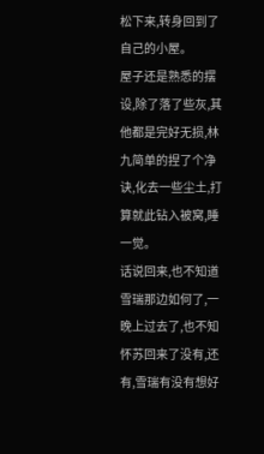松下来,转身回到了自己的小屋。
屋子还是熟悉的摆设,除了落了些灰,其他都是完好无损,林九简单的捏了个净诀,化去一些尘土,打算就此钻入被窝,睡一觉。
话说回来,也不知道雪瑞那边如何了,一晚上过去了,也不知怀苏回来了没有,还有,雪瑞有没有想好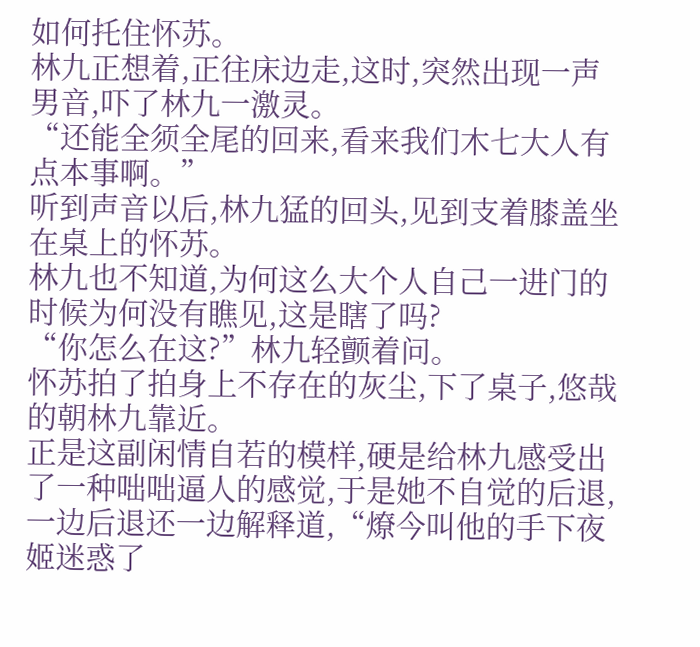如何托住怀苏。
林九正想着,正往床边走,这时,突然出现一声男音,吓了林九一激灵。
“还能全须全尾的回来,看来我们木七大人有点本事啊。”
听到声音以后,林九猛的回头,见到支着膝盖坐在桌上的怀苏。
林九也不知道,为何这么大个人自己一进门的时候为何没有瞧见,这是瞎了吗?
“你怎么在这?”林九轻颤着问。
怀苏拍了拍身上不存在的灰尘,下了桌子,悠哉的朝林九靠近。
正是这副闲情自若的模样,硬是给林九感受出了一种咄咄逼人的感觉,于是她不自觉的后退,一边后退还一边解释道,“燎今叫他的手下夜姬迷惑了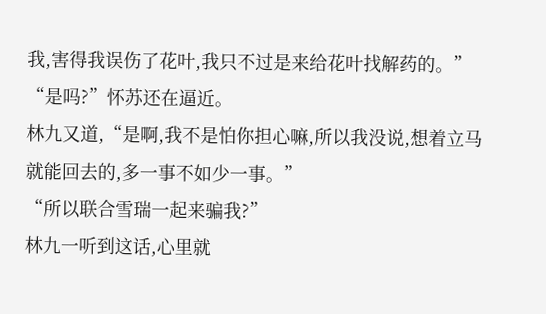我,害得我误伤了花叶,我只不过是来给花叶找解药的。”
“是吗?”怀苏还在逼近。
林九又道,“是啊,我不是怕你担心嘛,所以我没说,想着立马就能回去的,多一事不如少一事。”
“所以联合雪瑞一起来骗我?”
林九一听到这话,心里就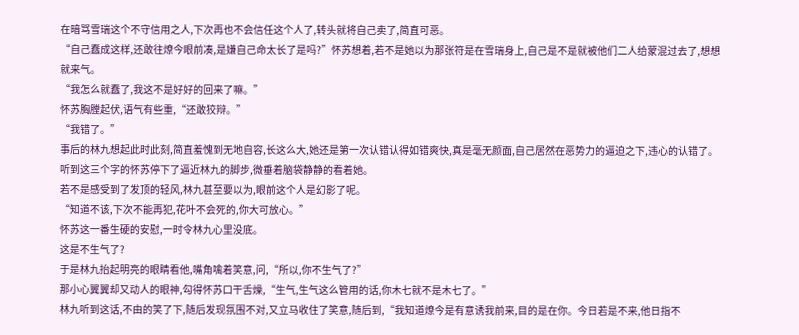在暗骂雪瑞这个不守信用之人,下次再也不会信任这个人了,转头就将自己卖了,简直可恶。
“自己蠢成这样,还敢往燎今眼前凑,是嫌自己命太长了是吗?”怀苏想着,若不是她以为那张符是在雪瑞身上,自己是不是就被他们二人给蒙混过去了,想想就来气。
“我怎么就蠢了,我这不是好好的回来了嘛。”
怀苏胸膛起伏,语气有些重,“还敢狡辩。”
“我错了。”
事后的林九想起此时此刻,简直羞愧到无地自容,长这么大,她还是第一次认错认得如错爽快,真是毫无颜面,自己居然在恶势力的逼迫之下,违心的认错了。
听到这三个字的怀苏停下了逼近林九的脚步,微垂着脑袋静静的看着她。
若不是感受到了发顶的轻风,林九甚至要以为,眼前这个人是幻影了呢。
“知道不该,下次不能再犯,花叶不会死的,你大可放心。”
怀苏这一番生硬的安慰,一时令林九心里没底。
这是不生气了?
于是林九抬起明亮的眼睛看他,嘴角噙着笑意,问,“所以,你不生气了?”
那小心翼翼却又动人的眼神,勾得怀苏口干舌燥,“生气,生气这么管用的话,你木七就不是木七了。”
林九听到这话,不由的笑了下,随后发现氛围不对,又立马收住了笑意,随后到,“我知道燎今是有意诱我前来,目的是在你。今日若是不来,他日指不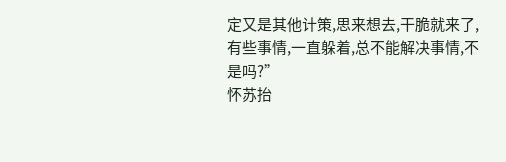定又是其他计策,思来想去,干脆就来了,有些事情,一直躲着,总不能解决事情,不是吗?”
怀苏抬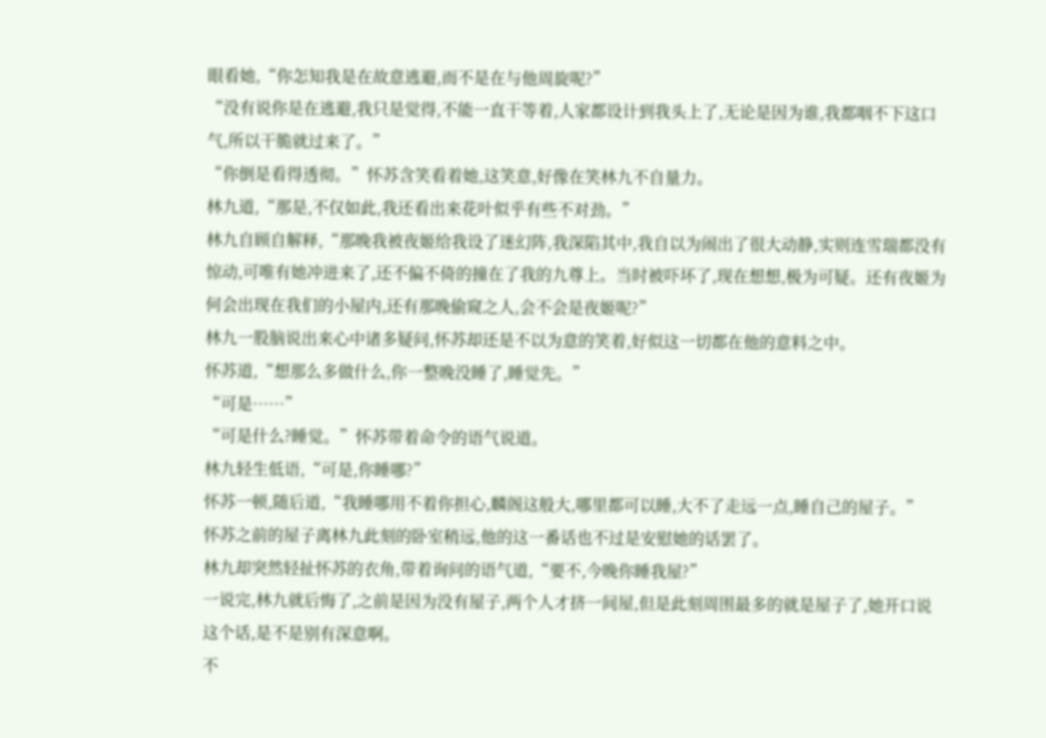眼看她,“你怎知我是在故意逃避,而不是在与他周旋呢?”
“没有说你是在逃避,我只是觉得,不能一直干等着,人家都设计到我头上了,无论是因为谁,我都咽不下这口气,所以干脆就过来了。”
“你倒是看得透彻。”怀苏含笑看着她,这笑意,好像在笑林九不自量力。
林九道,“那是,不仅如此,我还看出来花叶似乎有些不对劲。”
林九自顾自解释,“那晚我被夜姬给我设了迷幻阵,我深陷其中,我自以为闹出了很大动静,实则连雪瑞都没有惊动,可唯有她冲进来了,还不偏不倚的撞在了我的九尊上。当时被吓坏了,现在想想,极为可疑。还有夜姬为何会出现在我们的小屋内,还有那晚偷窥之人,会不会是夜姬呢?”
林九一股脑说出来心中诸多疑问,怀苏却还是不以为意的笑着,好似这一切都在他的意料之中。
怀苏道,“想那么多做什么,你一整晚没睡了,睡觉先。”
“可是……”
“可是什么?睡觉。”怀苏带着命令的语气说道。
林九轻生低语,“可是,你睡哪?”
怀苏一顿,随后道,“我睡哪用不着你担心,麟阁这般大,哪里都可以睡,大不了走远一点,睡自己的屋子。”
怀苏之前的屋子离林九此刻的卧室稍远,他的这一番话也不过是安慰她的话罢了。
林九却突然轻扯怀苏的衣角,带着询问的语气道,“要不,今晚你睡我屋?”
一说完,林九就后悔了,之前是因为没有屋子,两个人才挤一间屋,但是此刻周围最多的就是屋子了,她开口说这个话,是不是别有深意啊。
不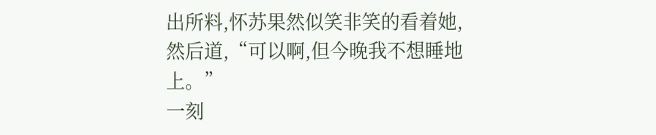出所料,怀苏果然似笑非笑的看着她,然后道,“可以啊,但今晚我不想睡地上。”
一刻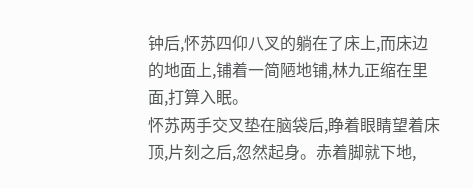钟后,怀苏四仰八叉的躺在了床上,而床边的地面上,铺着一简陋地铺,林九正缩在里面,打算入眠。
怀苏两手交叉垫在脑袋后,睁着眼睛望着床顶,片刻之后,忽然起身。赤着脚就下地,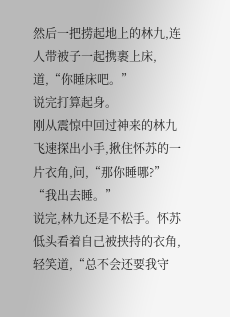然后一把捞起地上的林九,连人带被子一起携裹上床,道,“你睡床吧。”
说完打算起身。
刚从震惊中回过神来的林九飞速探出小手,揪住怀苏的一片衣角,问,“那你睡哪?”
“我出去睡。”
说完,林九还是不松手。怀苏低头看着自己被挟持的衣角,轻笑道,“总不会还要我守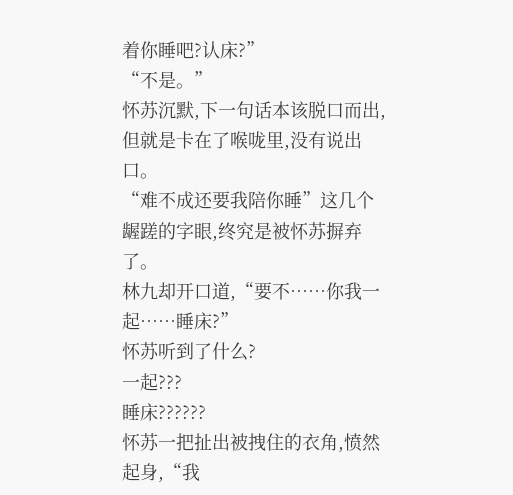着你睡吧?认床?”
“不是。”
怀苏沉默,下一句话本该脱口而出,但就是卡在了喉咙里,没有说出口。
“难不成还要我陪你睡”这几个龌蹉的字眼,终究是被怀苏摒弃了。
林九却开口道,“要不……你我一起……睡床?”
怀苏听到了什么?
一起???
睡床??????
怀苏一把扯出被拽住的衣角,愤然起身,“我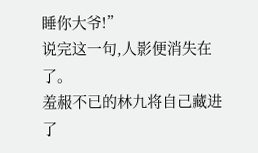睡你大爷!”
说完这一句,人影便消失在了。
羞赧不已的林九将自己藏进了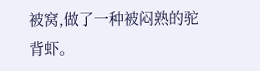被窝,做了一种被闷熟的驼背虾。